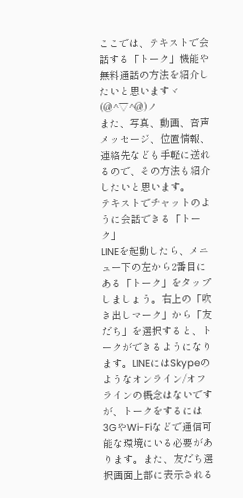ここでは、テキストで会話する「トーク」機能や無料通話の方法を紹介したいと思いますヾ(@^▽^@)ノ
また、写真、動画、音声メッセージ、位置情報、連絡先なども手軽に送れるので、その方法も紹介したいと思います。
テキストでチャットのように会話できる「トーク」
LINEを起動したら、メニュー下の左から2番目にある「トーク」をタップしましょう。右上の「吹き出しマーク」から「友だち」を選択すると、トークができるようになります。LINEにはSkypeのようなオンライン/オフラインの概念はないですが、トークをするには3GやWi-Fiなどで通信可能な環境にいる必要があります。また、友だち選択画面上部に表示される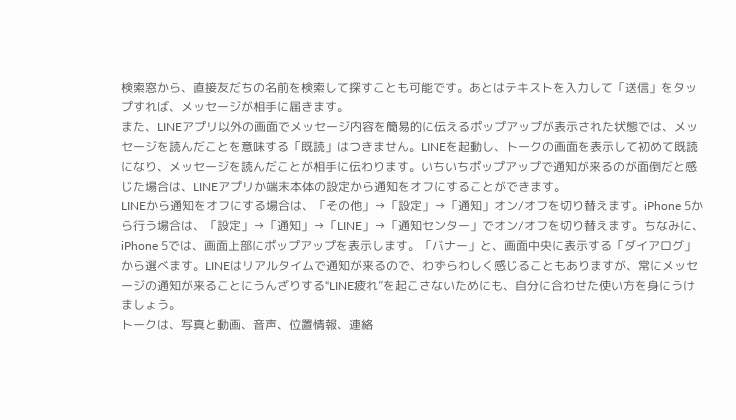検索窓から、直接友だちの名前を検索して探すことも可能です。あとはテキストを入力して「送信」をタップすれば、メッセージが相手に届きます。
また、LINEアプリ以外の画面でメッセージ内容を簡易的に伝えるポップアップが表示された状態では、メッセージを読んだことを意味する「既読」はつきません。LINEを起動し、トークの画面を表示して初めて既読になり、メッセージを読んだことが相手に伝わります。いちいちポップアップで通知が来るのが面倒だと感じた場合は、LINEアプリか端末本体の設定から通知をオフにすることができます。
LINEから通知をオフにする場合は、「その他」→「設定」→「通知」オン/オフを切り替えます。iPhone 5から行う場合は、「設定」→「通知」→「LINE」→「通知センター」でオン/オフを切り替えます。ちなみに、iPhone 5では、画面上部にポップアップを表示します。「バナー」と、画面中央に表示する「ダイアログ」から選べます。LINEはリアルタイムで通知が来るので、わずらわしく感じることもありますが、常にメッセージの通知が来ることにうんざりする“LINE疲れ”を起こさないためにも、自分に合わせた使い方を身にうけましょう。
トークは、写真と動画、音声、位置情報、連絡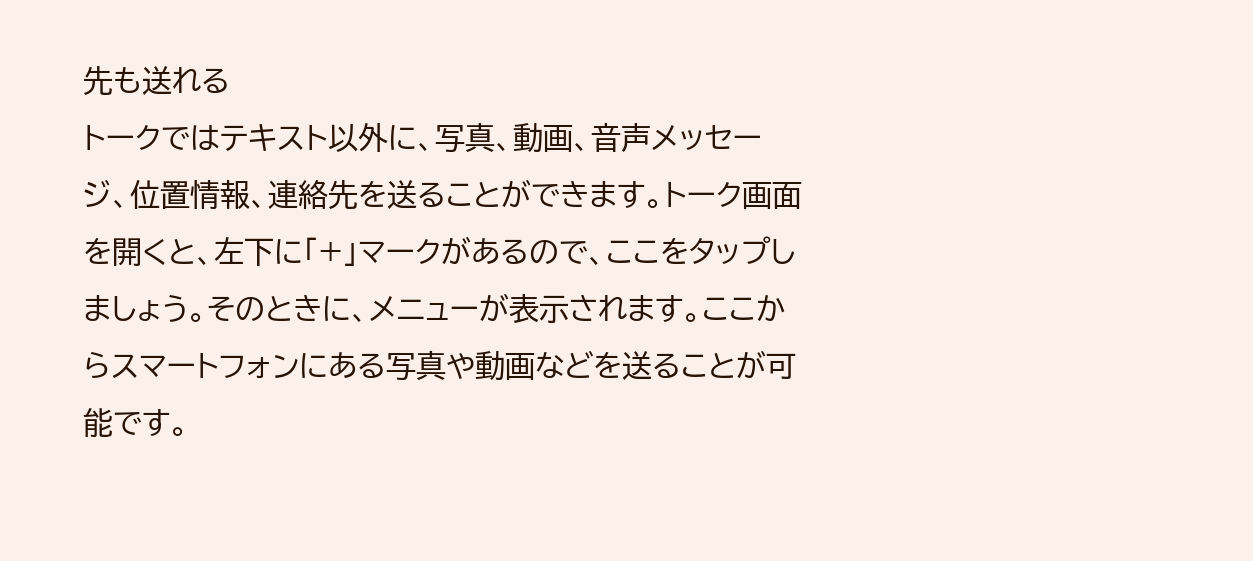先も送れる
トークではテキスト以外に、写真、動画、音声メッセージ、位置情報、連絡先を送ることができます。トーク画面を開くと、左下に「+」マークがあるので、ここをタップしましょう。そのときに、メニューが表示されます。ここからスマートフォンにある写真や動画などを送ることが可能です。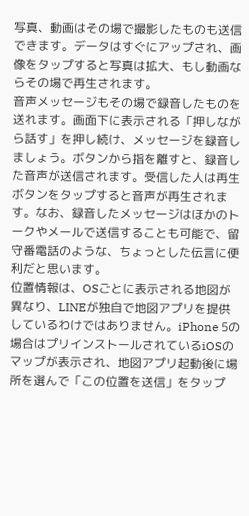写真、動画はその場で撮影したものも送信できます。データはすぐにアップされ、画像をタップすると写真は拡大、もし動画ならその場で再生されます。
音声メッセージもその場で録音したものを送れます。画面下に表示される「押しながら話す」を押し続け、メッセージを録音しましょう。ボタンから指を離すと、録音した音声が送信されます。受信した人は再生ボタンをタップすると音声が再生されます。なお、録音したメッセージはほかのトークやメールで送信することも可能で、留守番電話のような、ちょっとした伝言に便利だと思います。
位置情報は、OSごとに表示される地図が異なり、LINEが独自で地図アプリを提供しているわけではありません。iPhone 5の場合はプリインストールされているiOSのマップが表示され、地図アプリ起動後に場所を選んで「この位置を送信」をタップ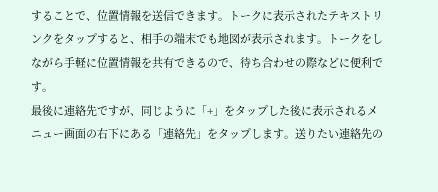することで、位置情報を送信できます。トークに表示されたテキストリンクをタップすると、相手の端末でも地図が表示されます。トークをしながら手軽に位置情報を共有できるので、待ち合わせの際などに便利です。
最後に連絡先ですが、同じように「+」をタップした後に表示されるメニュー画面の右下にある「連絡先」をタップします。送りたい連絡先の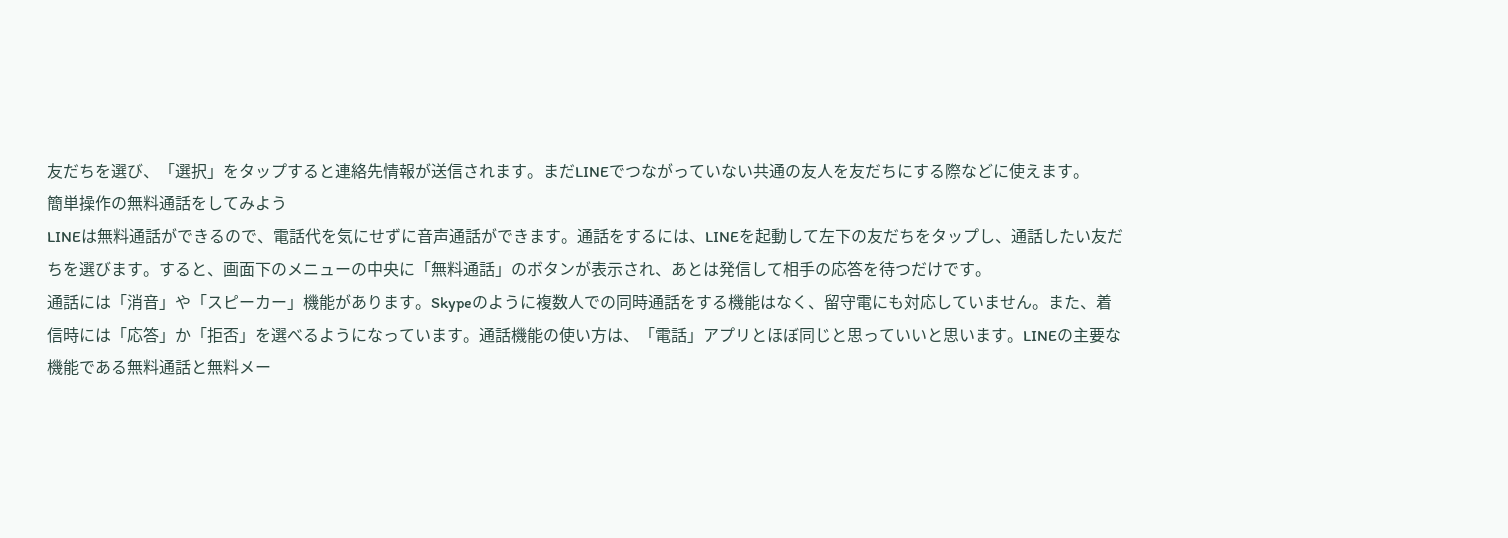友だちを選び、「選択」をタップすると連絡先情報が送信されます。まだLINEでつながっていない共通の友人を友だちにする際などに使えます。
簡単操作の無料通話をしてみよう
LINEは無料通話ができるので、電話代を気にせずに音声通話ができます。通話をするには、LINEを起動して左下の友だちをタップし、通話したい友だちを選びます。すると、画面下のメニューの中央に「無料通話」のボタンが表示され、あとは発信して相手の応答を待つだけです。
通話には「消音」や「スピーカー」機能があります。Skypeのように複数人での同時通話をする機能はなく、留守電にも対応していません。また、着信時には「応答」か「拒否」を選べるようになっています。通話機能の使い方は、「電話」アプリとほぼ同じと思っていいと思います。LINEの主要な機能である無料通話と無料メー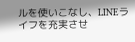ルを使いこなし、LINEライフを充実させ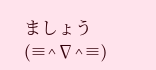ましょう(≡^∇^≡)